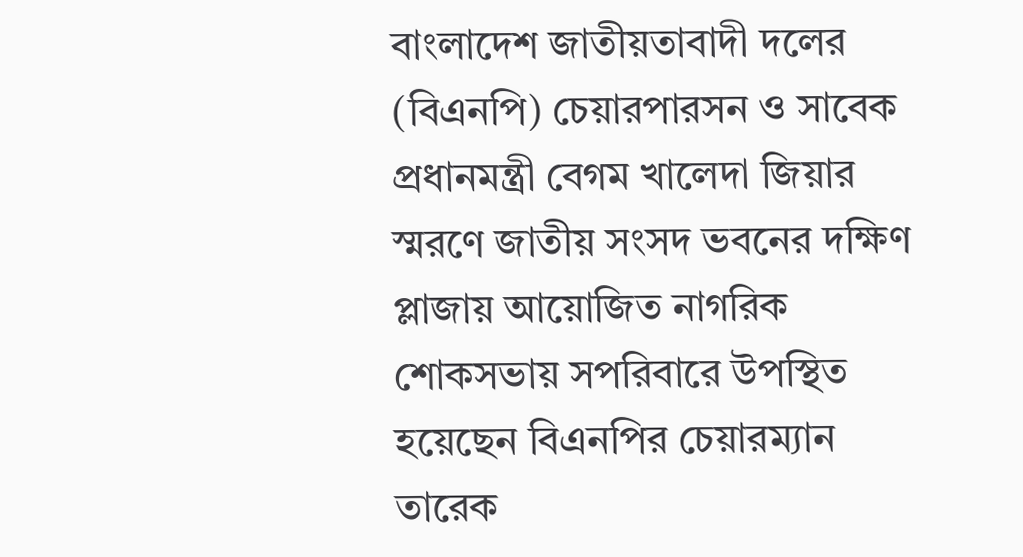বাংলাদেশ জাতীয়তাবাদী দলের (বিএনপি) চেয়ারপারসন ও সাবেক প্রধানমন্ত্রী বেগম খালেদা জিয়ার স্মরণে জাতীয় সংসদ ভবনের দক্ষিণ প্লাজায় আয়োজিত নাগরিক শোকসভায় সপরিবারে উপস্থিত হয়েছেন বিএনপির চেয়ারম্যান তারেক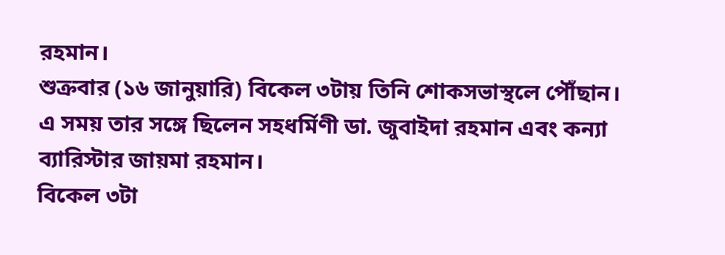রহমান।
শুক্রবার (১৬ জানুয়ারি) বিকেল ৩টায় তিনি শোকসভাস্থলে পৌঁছান। এ সময় তার সঙ্গে ছিলেন সহধর্মিণী ডা. জুবাইদা রহমান এবং কন্যা ব্যারিস্টার জায়মা রহমান।
বিকেল ৩টা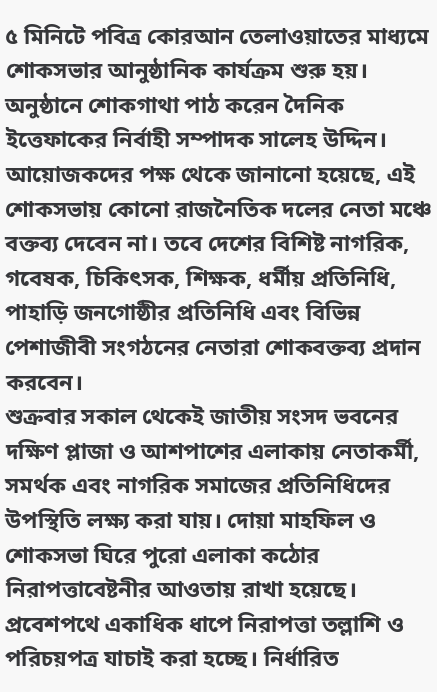৫ মিনিটে পবিত্র কোরআন তেলাওয়াতের মাধ্যমে শোকসভার আনুষ্ঠানিক কার্যক্রম শুরু হয়। অনুষ্ঠানে শোকগাথা পাঠ করেন দৈনিক ইত্তেফাকের নির্বাহী সম্পাদক সালেহ উদ্দিন।
আয়োজকদের পক্ষ থেকে জানানো হয়েছে, এই শোকসভায় কোনো রাজনৈতিক দলের নেতা মঞ্চে বক্তব্য দেবেন না। তবে দেশের বিশিষ্ট নাগরিক, গবেষক, চিকিৎসক, শিক্ষক, ধর্মীয় প্রতিনিধি, পাহাড়ি জনগোষ্ঠীর প্রতিনিধি এবং বিভিন্ন পেশাজীবী সংগঠনের নেতারা শোকবক্তব্য প্রদান করবেন।
শুক্রবার সকাল থেকেই জাতীয় সংসদ ভবনের দক্ষিণ প্লাজা ও আশপাশের এলাকায় নেতাকর্মী, সমর্থক এবং নাগরিক সমাজের প্রতিনিধিদের উপস্থিতি লক্ষ্য করা যায়। দোয়া মাহফিল ও শোকসভা ঘিরে পুরো এলাকা কঠোর নিরাপত্তাবেষ্টনীর আওতায় রাখা হয়েছে।
প্রবেশপথে একাধিক ধাপে নিরাপত্তা তল্লাশি ও পরিচয়পত্র যাচাই করা হচ্ছে। নির্ধারিত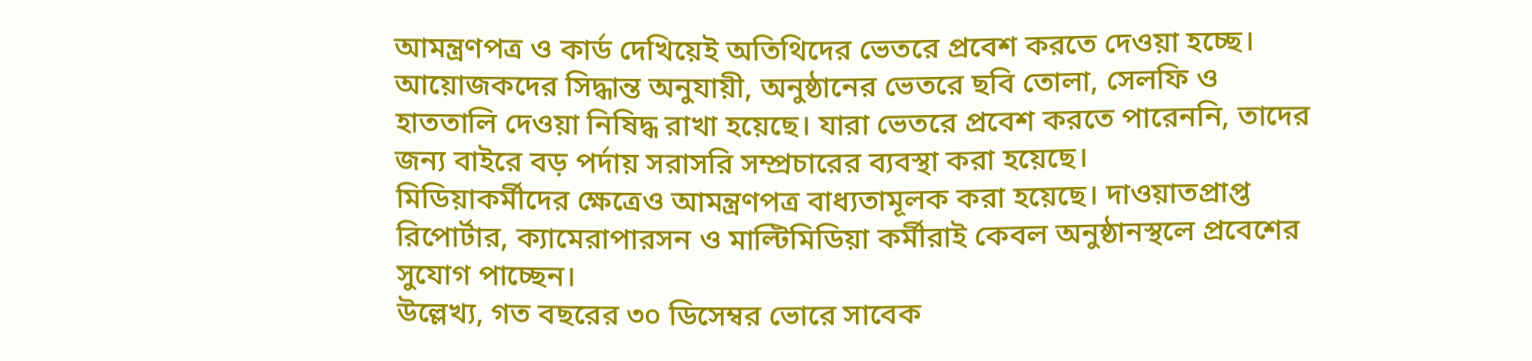আমন্ত্রণপত্র ও কার্ড দেখিয়েই অতিথিদের ভেতরে প্রবেশ করতে দেওয়া হচ্ছে।
আয়োজকদের সিদ্ধান্ত অনুযায়ী, অনুষ্ঠানের ভেতরে ছবি তোলা, সেলফি ও হাততালি দেওয়া নিষিদ্ধ রাখা হয়েছে। যারা ভেতরে প্রবেশ করতে পারেননি, তাদের জন্য বাইরে বড় পর্দায় সরাসরি সম্প্রচারের ব্যবস্থা করা হয়েছে।
মিডিয়াকর্মীদের ক্ষেত্রেও আমন্ত্রণপত্র বাধ্যতামূলক করা হয়েছে। দাওয়াতপ্রাপ্ত রিপোর্টার, ক্যামেরাপারসন ও মাল্টিমিডিয়া কর্মীরাই কেবল অনুষ্ঠানস্থলে প্রবেশের সুযোগ পাচ্ছেন।
উল্লেখ্য, গত বছরের ৩০ ডিসেম্বর ভোরে সাবেক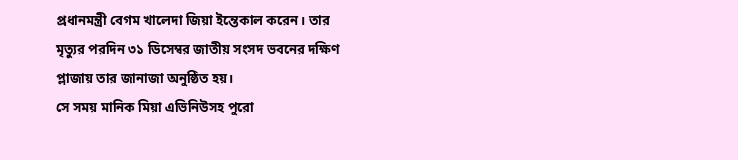প্রধানমন্ত্রী বেগম খালেদা জিয়া ইন্তেকাল করেন। তার মৃত্যুর পরদিন ৩১ ডিসেম্বর জাতীয় সংসদ ভবনের দক্ষিণ প্লাজায় তার জানাজা অনুষ্ঠিত হয়।
সে সময় মানিক মিয়া এভিনিউসহ পুরো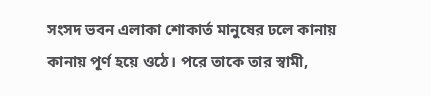সংসদ ভবন এলাকা শোকার্ত মানুষের ঢলে কানায় কানায় পূর্ণ হয়ে ওঠে। পরে তাকে তার স্বামী,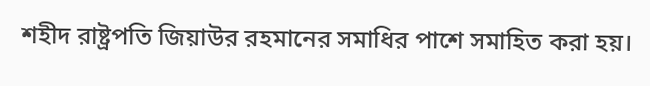শহীদ রাষ্ট্রপতি জিয়াউর রহমানের সমাধির পাশে সমাহিত করা হয়।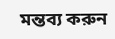মন্তব্য করুন